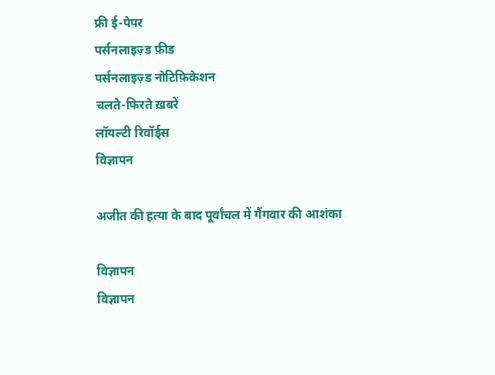फ्री ई-पेपर
पर्सनलाइज़्ड फ़ीड
पर्सनलाइज़्ड नोटिफ़िकेशन
चलते-फिरते ख़बरें
लॉयल्टी रिवॉर्ड्स
विज्ञापन

अजीत की हत्या के बाद पूर्वांचल में गैंगवार की आशंका

विज्ञापन
विज्ञापन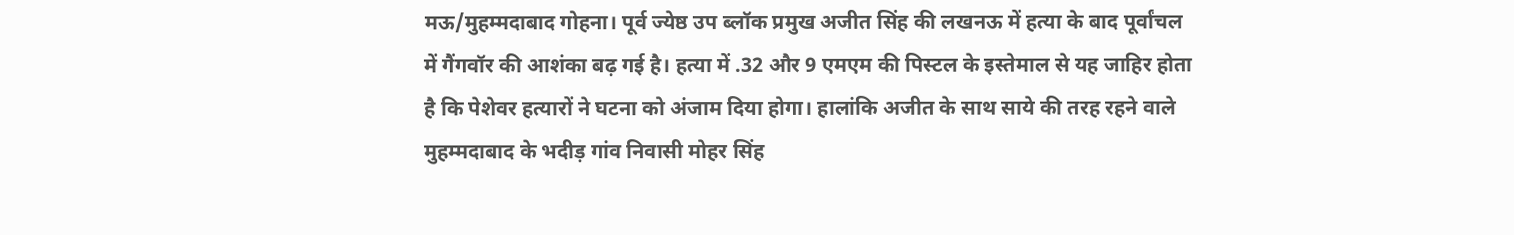मऊ/मुहम्मदाबाद गोहना। पूर्व ज्येष्ठ उप ब्लॉक प्रमुख अजीत सिंह की लखनऊ में हत्या के बाद पूर्वांचल में गैंगवॉर की आशंका बढ़ गई है। हत्या में .32 और 9 एमएम की पिस्टल के इस्तेमाल से यह जाहिर होता है कि पेशेवर हत्यारों ने घटना को अंजाम दिया होगा। हालांकि अजीत के साथ साये की तरह रहने वाले मुहम्मदाबाद के भदीड़ गांव निवासी मोहर सिंह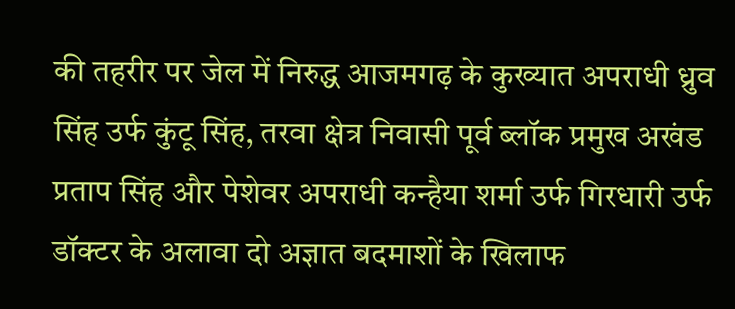की तहरीर पर जेल में निरुद्ध आजमगढ़ के कुख्यात अपराधी ध्रुव सिंह उर्फ कुंटू सिंह, तरवा क्षेत्र निवासी पूर्व ब्लॉक प्रमुख अखंड प्रताप सिंह और पेशेवर अपराधी कन्हैया शर्मा उर्फ गिरधारी उर्फ डॉक्टर के अलावा दो अज्ञात बदमाशों के खिलाफ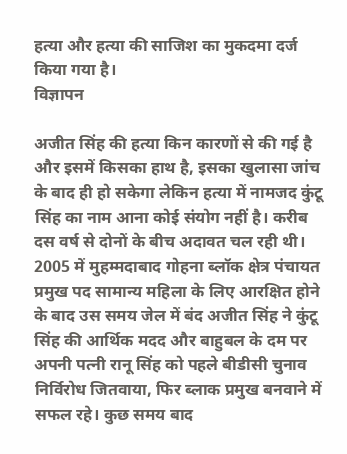हत्या और हत्या की साजिश का मुकदमा दर्ज किया गया है।
विज्ञापन

अजीत सिंह की हत्या किन कारणों से की गई है और इसमें किसका हाथ है, इसका खुलासा जांच के बाद ही हो सकेगा लेकिन हत्या में नामजद कुंटू सिंह का नाम आना कोई संयोग नहीं है। करीब दस वर्ष से दोनों के बीच अदावत चल रही थी। 2005 में मुहम्मदाबाद गोहना ब्लॉक क्षेत्र पंचायत प्रमुख पद सामान्य महिला के लिए आरक्षित होने के बाद उस समय जेल में बंद अजीत सिंह ने कुंटू सिंह की आर्थिक मदद और बाहुबल के दम पर अपनी पत्नी रानू सिंह को पहले बीडीसी चुनाव निर्विरोध जितवाया, फिर ब्लाक प्रमुख बनवाने में सफल रहे। कुछ समय बाद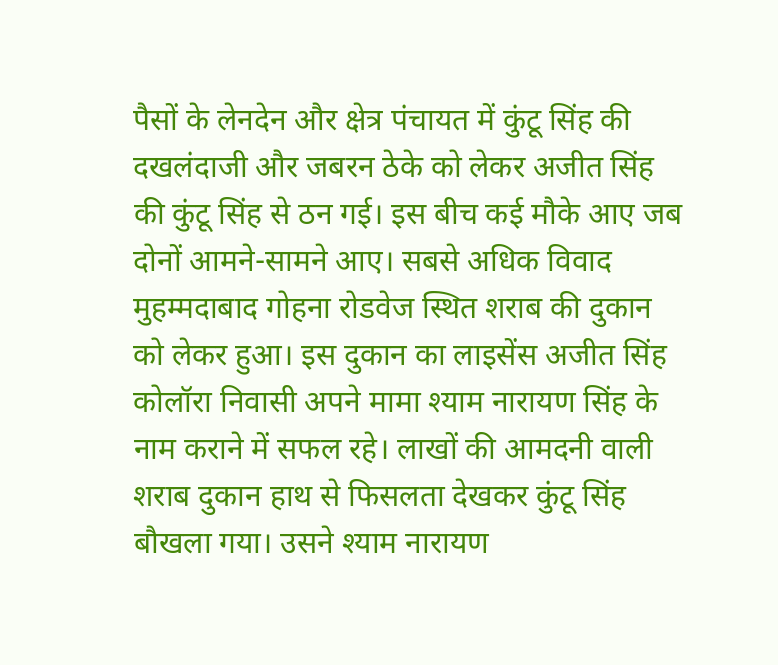पैसों के लेनदेन और क्षेत्र पंचायत में कुंटू सिंह की दखलंदाजी और जबरन ठेके को लेकर अजीत सिंह की कुंटू सिंह से ठन गई। इस बीच कई मौके आए जब दोनों आमने-सामने आए। सबसे अधिक विवाद मुहम्मदाबाद गोहना रोडवेज स्थित शराब की दुकान को लेकर हुआ। इस दुकान का लाइसेंस अजीत सिंह कोलॉरा निवासी अपने मामा श्याम नारायण सिंह के नाम कराने में सफल रहे। लाखों की आमदनी वाली शराब दुकान हाथ से फिसलता देखकर कुंटू सिंह बौखला गया। उसने श्याम नारायण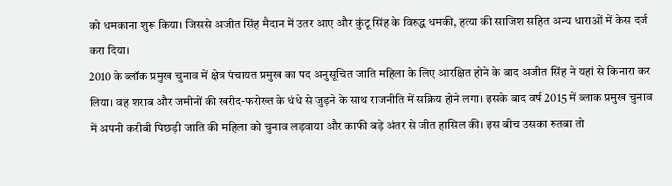को धमकाना शुरू किया। जिससे अजीत सिंह मैदान में उतर आए और कुंटू सिंह के विरुद्ध धमकी, हत्या की साजिश सहित अन्य धाराओं में केस दर्ज करा दिया।
2010 के ब्लॉक प्रमुख चुनाव में क्षेत्र पंचायत प्रमुख का पद अनुसूचित जाति महिला के लिए आरक्षित होने के बाद अजीत सिंह ने यहां से किनारा कर लिया। वह शराब और जमीनों की खरीद-फरोख्त के धंधे से जुड़ने के साथ राजनीति में सक्रिय होने लगा। इसके बाद वर्ष 2015 में ब्लाक प्रमुख चुनाव में अपनी करीबी पिछड़ी जाति की महिला को चुनाव लड़वाया और काफी बड़े अंतर से जीत हासिल की। इस बीच उसका रुतबा तो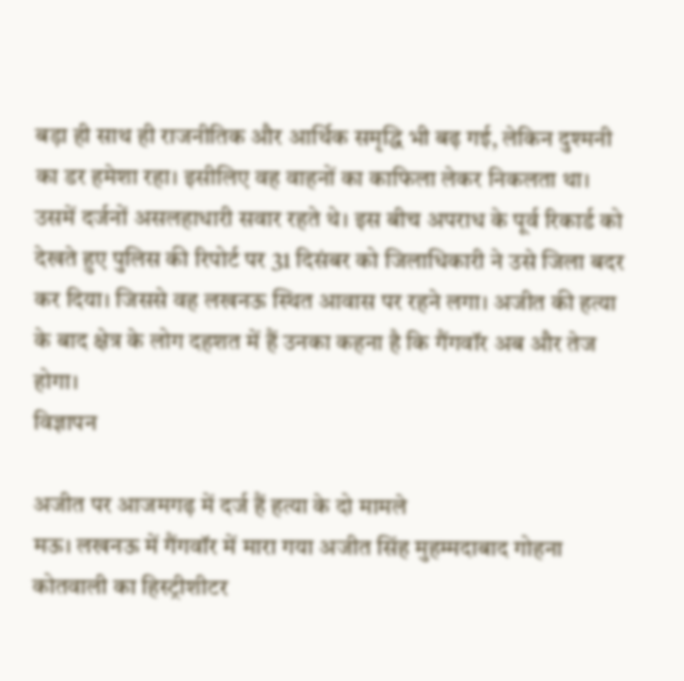बड़ा ही साथ ही राजनीतिक और आर्थिक समृद्धि भी बढ़ गई, लेकिन दुश्मनी का डर हमेशा रहा। इसीलिए वह वाहनों का काफिला लेकर निकलता था। उसमें दर्जनों असलहाधारी सवार रहते थे। इस बीच अपराध के पूर्व रिकार्ड को देखते हुए पुलिस की रिपोर्ट पर 31 दिसंबर को जिलाधिकारी ने उसे जिला बदर कर दिया। जिससे वह लखनऊ स्थित आवास पर रहने लगा। अजीत की हत्या के बाद क्षेत्र के लोग दहशत में हैं उनका कहना है कि गैंगवॉर अब और तेज होगा।
विज्ञापन

अजीत पर आजमगढ़ में दर्ज हैं हत्या के दो मामले
मऊ। लखनऊ में गैंगवॉर में मारा गया अजीत सिंह मुहम्मदाबाद गोहना कोतवाली का हिस्ट्रीशीटर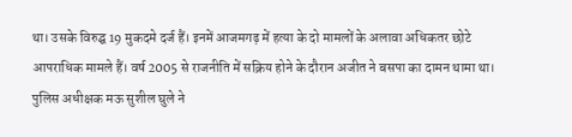था। उसके विरुद्घ 19 मुकदमे दर्ज हैं। इनमें आजमगढ़ में हत्या के दो मामलों के अलावा अधिकतर छोटे आपराधिक मामले हैं। वर्ष 2005 से राजनीति में सक्रिय होने के दौरान अजीत ने बसपा का दामन थामा था।
पुलिस अधीक्षक मऊ सुशील घुले ने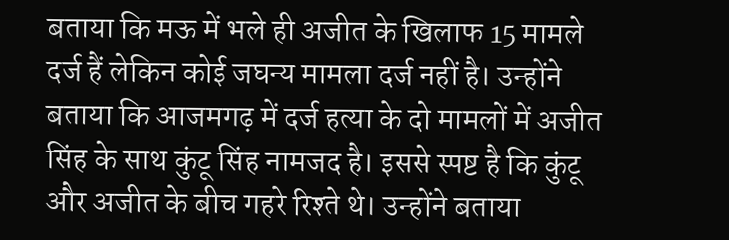बताया कि मऊ में भले ही अजीत के खिलाफ 15 मामले दर्ज हैं लेकिन कोई जघन्य मामला दर्ज नहीं है। उन्होंने बताया कि आजमगढ़ में दर्ज हत्या के दो मामलों में अजीत सिंह के साथ कुंटू सिंह नामजद है। इससे स्पष्ट है कि कुंटू और अजीत के बीच गहरे रिश्ते थे। उन्होंने बताया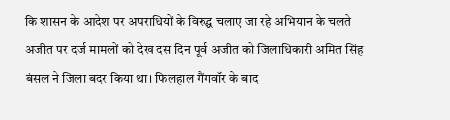कि शासन के आदेश पर अपराधियों के विरुद्घ चलाए जा रहे अभियान के चलते अजीत पर दर्ज मामलों को देख दस दिन पूर्व अजीत को जिलाधिकारी अमित सिंह बंसल ने जिला बदर किया था। फिलहाल गैंगवॉर के बाद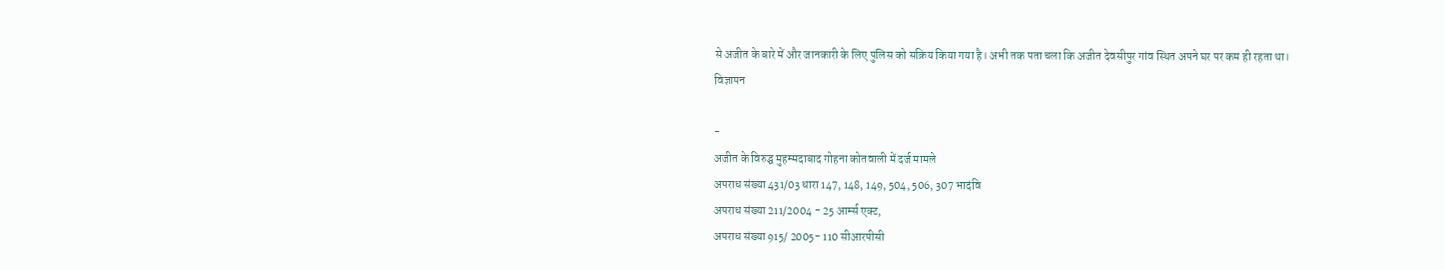से अजीत के बारे में और जानकारी के लिए पुलिस को सक्रिय किया गया है। अभी तक पता चला कि अजीत देवसीपुर गांव स्थित अपने घर पर कम ही रहता था।
विज्ञापन

-
अजीत के विरुद्घ मुहम्मदाबाद गोहना कोतवाली में दर्ज मामले
अपराध संख्या 431/03 धारा 147, 148, 149, 504, 506, 307 भादंवि
अपराध संख्या 211/2004 - 25 आर्म्स एक्ट,
अपराध संख्या 915/ 2005- 110 सीआरपीसी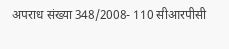अपराध संख्या 348/2008- 110 सीआरपीसी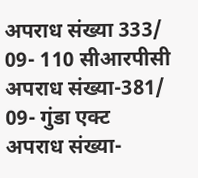अपराध संख्या 333/ 09- 110 सीआरपीसी
अपराध संख्या-381/ 09- गुंडा एक्ट
अपराध संख्या-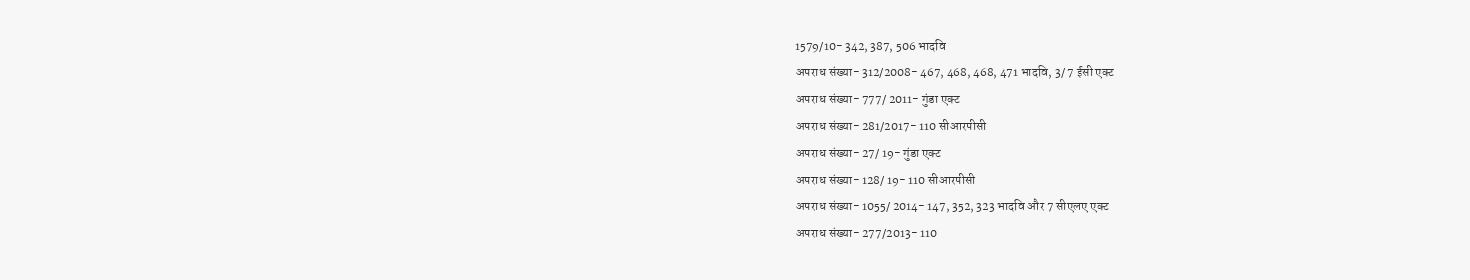1579/10- 342, 387, 506 भादवि
अपराध संख्या- 312/2008- 467, 468, 468, 471 भादवि, 3/ 7 ईसी एक्ट
अपराध संख्या- 777/ 2011- गुंडा एक्ट
अपराध संख्या- 281/2017- 110 सीआरपीसी
अपराध संख्या- 27/ 19- गुंडा एक्ट
अपराध संख्या- 128/ 19- 110 सीआरपीसी
अपराध संख्या- 1055/ 2014- 147, 352, 323 भादवि और 7 सीएलए एक्ट
अपराध संख्या- 277/2013- 110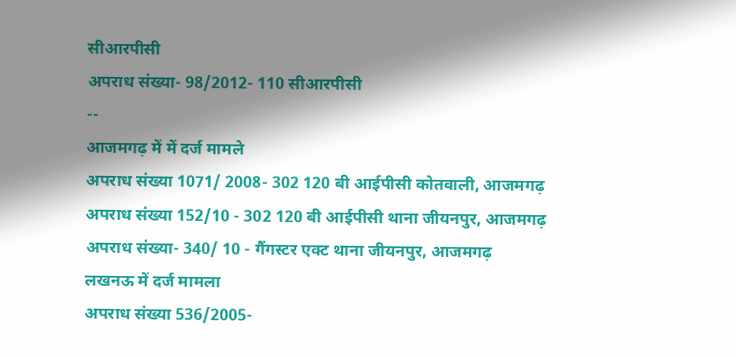सीआरपीसी
अपराध संख्या- 98/2012- 110 सीआरपीसी
--
आजमगढ़ में में दर्ज मामले
अपराध संख्या 1071/ 2008- 302 120 बी आईपीसी कोतवाली, आजमगढ़
अपराध संख्या 152/10 - 302 120 बी आईपीसी थाना जीयनपुर, आजमगढ़
अपराध संख्या- 340/ 10 - गैंगस्टर एक्ट थाना जीयनपुर, आजमगढ़
लखनऊ में दर्ज मामला
अपराध संख्या 536/2005-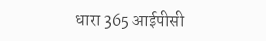धारा 365 आईपीसी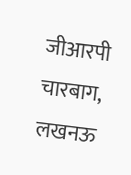जीआरपी चारबाग, लखनऊ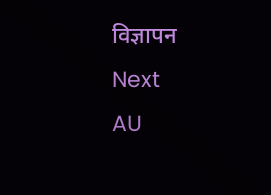विज्ञापन
Next
AU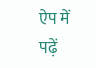ऐप में पढ़ें